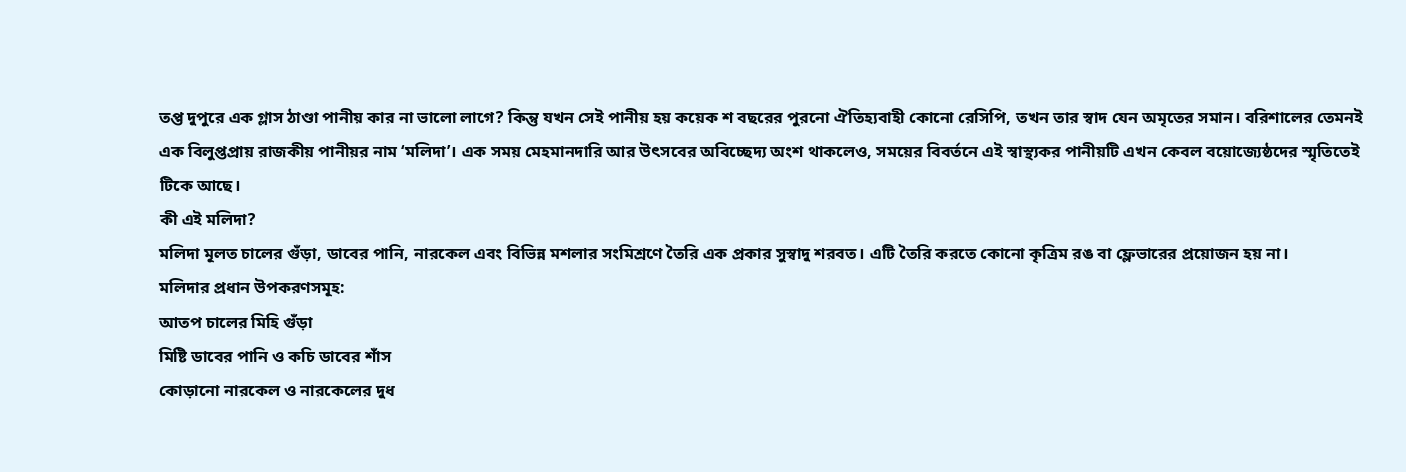তপ্ত দুপুরে এক গ্লাস ঠাণ্ডা পানীয় কার না ভালো লাগে? কিন্তু যখন সেই পানীয় হয় কয়েক শ বছরের পুরনো ঐতিহ্যবাহী কোনো রেসিপি, তখন তার স্বাদ যেন অমৃতের সমান। বরিশালের তেমনই এক বিলুপ্তপ্রায় রাজকীয় পানীয়র নাম ‘মলিদা’। এক সময় মেহমানদারি আর উৎসবের অবিচ্ছেদ্য অংশ থাকলেও, সময়ের বিবর্তনে এই স্বাস্থ্যকর পানীয়টি এখন কেবল বয়োজ্যেষ্ঠদের স্মৃতিতেই টিকে আছে।
কী এই মলিদা?
মলিদা মূলত চালের গুঁড়া, ডাবের পানি, নারকেল এবং বিভিন্ন মশলার সংমিশ্রণে তৈরি এক প্রকার সুস্বাদু শরবত। এটি তৈরি করতে কোনো কৃত্রিম রঙ বা ফ্লেভারের প্রয়োজন হয় না।
মলিদার প্রধান উপকরণসমূহ:
আতপ চালের মিহি গুঁড়া
মিষ্টি ডাবের পানি ও কচি ডাবের শাঁস
কোড়ানো নারকেল ও নারকেলের দুধ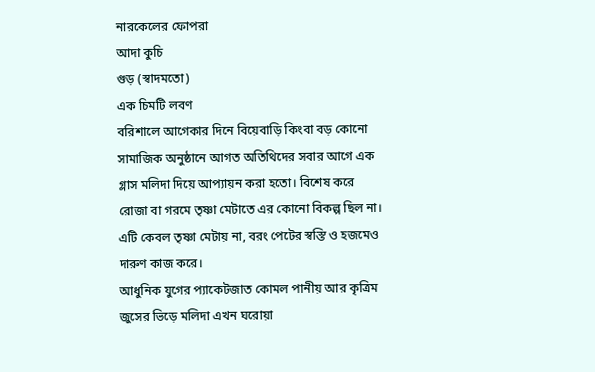নারকেলের ফোপরা
আদা কুচি
গুড় (স্বাদমতো)
এক চিমটি লবণ
বরিশালে আগেকার দিনে বিয়েবাড়ি কিংবা বড় কোনো সামাজিক অনুষ্ঠানে আগত অতিথিদের সবার আগে এক গ্লাস মলিদা দিয়ে আপ্যায়ন করা হতো। বিশেষ করে রোজা বা গরমে তৃষ্ণা মেটাতে এর কোনো বিকল্প ছিল না। এটি কেবল তৃষ্ণা মেটায় না, বরং পেটের স্বস্তি ও হজমেও দারুণ কাজ করে।
আধুনিক যুগের প্যাকেটজাত কোমল পানীয় আর কৃত্রিম জুসের ভিড়ে মলিদা এখন ঘরোয়া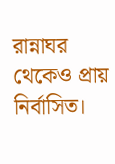রান্নাঘর থেকেও প্রায় নির্বাসিত।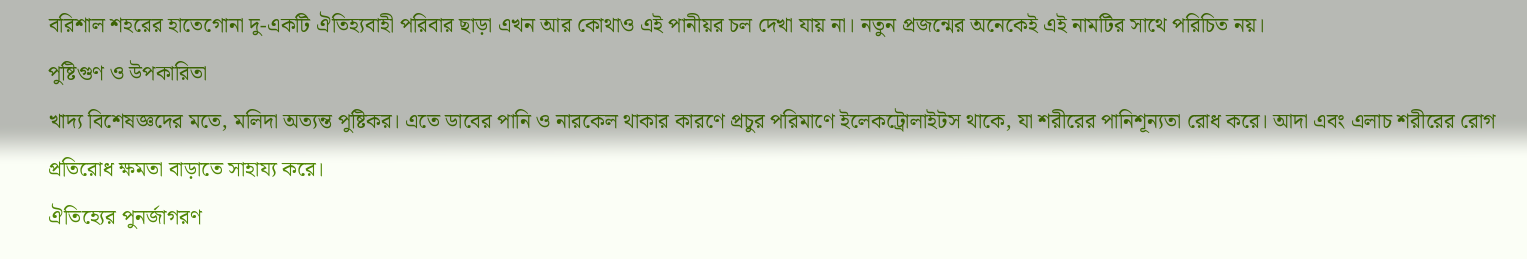বরিশাল শহরের হাতেগোনা দু-একটি ঐতিহ্যবাহী পরিবার ছাড়া এখন আর কোথাও এই পানীয়র চল দেখা যায় না। নতুন প্রজন্মের অনেকেই এই নামটির সাথে পরিচিত নয়।
পুষ্টিগুণ ও উপকারিতা
খাদ্য বিশেষজ্ঞদের মতে, মলিদা অত্যন্ত পুষ্টিকর। এতে ডাবের পানি ও নারকেল থাকার কারণে প্রচুর পরিমাণে ইলেকট্রোলাইটস থাকে, যা শরীরের পানিশূন্যতা রোধ করে। আদা এবং এলাচ শরীরের রোগ প্রতিরোধ ক্ষমতা বাড়াতে সাহায্য করে।
ঐতিহ্যের পুনর্জাগরণ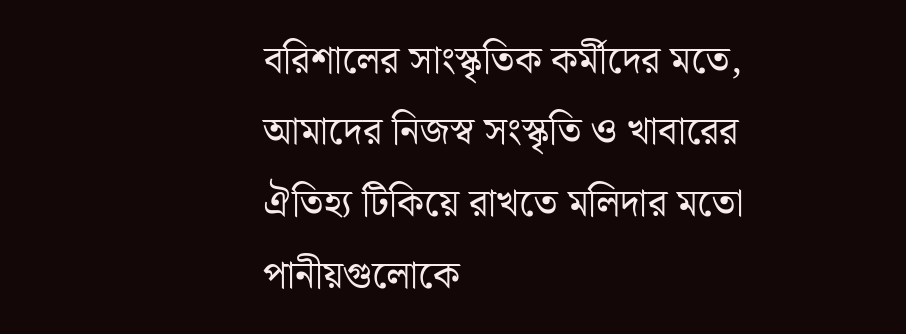বরিশালের সাংস্কৃতিক কর্মীদের মতে, আমাদের নিজস্ব সংস্কৃতি ও খাবারের ঐতিহ্য টিকিয়ে রাখতে মলিদার মতো পানীয়গুলোকে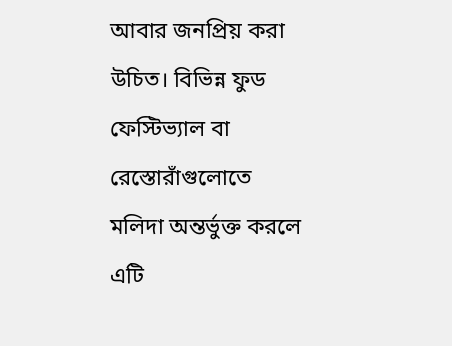আবার জনপ্রিয় করা উচিত। বিভিন্ন ফুড ফেস্টিভ্যাল বা রেস্তোরাঁগুলোতে মলিদা অন্তর্ভুক্ত করলে এটি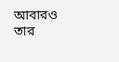আবারও তার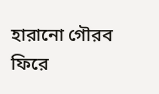হারানো গৌরব ফিরে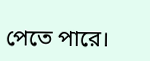পেতে পারে।